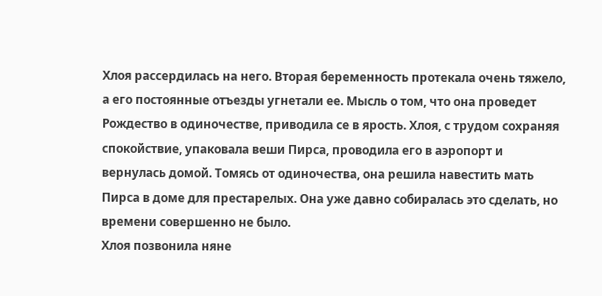Хлоя рассердилась на него. Вторая беременность протекала очень тяжело, а его постоянные отъезды угнетали ее. Мысль о том, что она проведет Рождество в одиночестве, приводила се в ярость. Хлоя, с трудом сохраняя спокойствие, упаковала веши Пирса, проводила его в аэропорт и вернулась домой. Томясь от одиночества, она решила навестить мать Пирса в доме для престарелых. Она уже давно собиралась это сделать, но времени совершенно не было.
Хлоя позвонила няне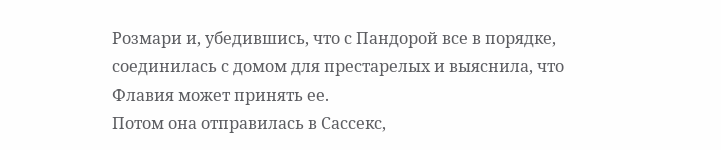Розмари и, убедившись, что с Пандорой все в порядке, соединилась с домом для престарелых и выяснила, что Флавия может принять ее.
Потом она отправилась в Сассекс,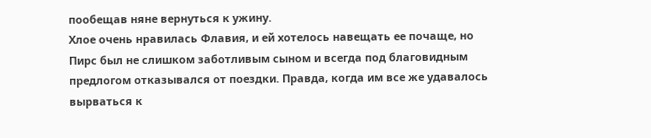пообещав няне вернуться к ужину.
Хлое очень нравилась Флавия, и ей хотелось навещать ее почаще, но Пирс был не слишком заботливым сыном и всегда под благовидным предлогом отказывался от поездки. Правда, когда им все же удавалось вырваться к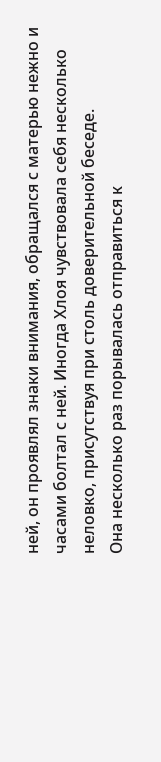ней, он проявлял знаки внимания, обращался с матерью нежно и часами болтал с ней. Иногда Хлоя чувствовала себя несколько неловко, присутствуя при столь доверительной беседе.
Она несколько раз порывалась отправиться к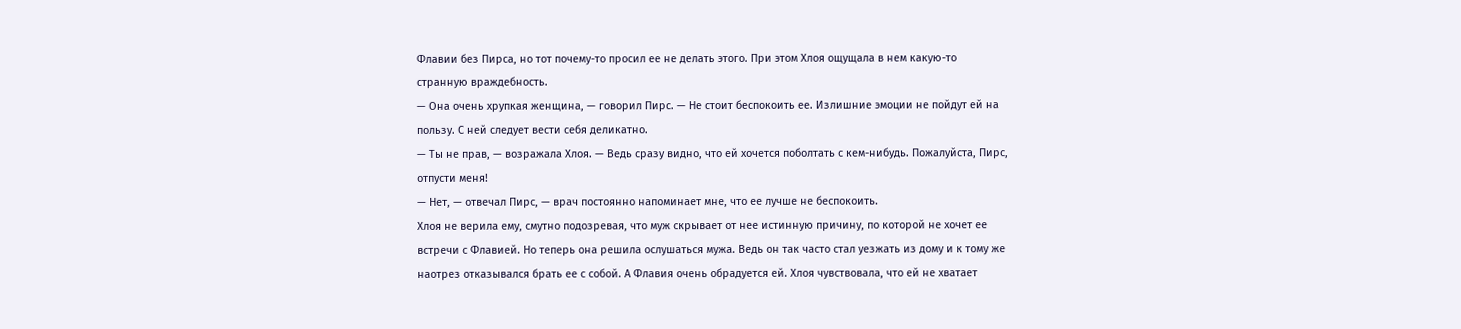Флавии без Пирса, но тот почему-то просил ее не делать этого. При этом Хлоя ощущала в нем какую-то странную враждебность.
— Она очень хрупкая женщина, — говорил Пирс. — Не стоит беспокоить ее. Излишние эмоции не пойдут ей на пользу. С ней следует вести себя деликатно.
— Ты не прав, — возражала Хлоя. — Ведь сразу видно, что ей хочется поболтать с кем-нибудь. Пожалуйста, Пирс, отпусти меня!
— Нет, — отвечал Пирс, — врач постоянно напоминает мне, что ее лучше не беспокоить.
Хлоя не верила ему, смутно подозревая, что муж скрывает от нее истинную причину, по которой не хочет ее встречи с Флавией. Но теперь она решила ослушаться мужа. Ведь он так часто стал уезжать из дому и к тому же наотрез отказывался брать ее с собой. А Флавия очень обрадуется ей. Хлоя чувствовала, что ей не хватает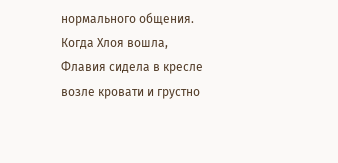нормального общения.
Когда Хлоя вошла, Флавия сидела в кресле возле кровати и грустно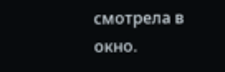смотрела в окно.